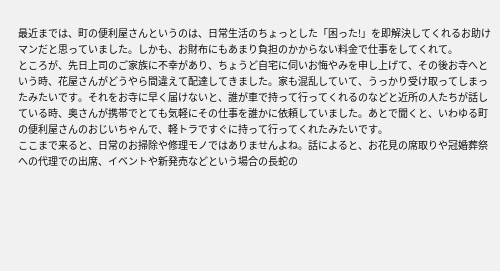最近までは、町の便利屋さんというのは、日常生活のちょっとした「困った!」を即解決してくれるお助けマンだと思っていました。しかも、お財布にもあまり負担のかからない料金で仕事をしてくれて。
ところが、先日上司のご家族に不幸があり、ちょうど自宅に伺いお悔やみを申し上げて、その後お寺へという時、花屋さんがどうやら間違えて配達してきました。家も混乱していて、うっかり受け取ってしまったみたいです。それをお寺に早く届けないと、誰が車で持って行ってくれるのなどと近所の人たちが話している時、奥さんが携帯でとても気軽にその仕事を誰かに依頼していました。あとで聞くと、いわゆる町の便利屋さんのおじいちゃんで、軽トラですぐに持って行ってくれたみたいです。
ここまで来ると、日常のお掃除や修理モノではありませんよね。話によると、お花見の席取りや冠婚葬祭への代理での出席、イベントや新発売などという場合の長蛇の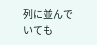列に並んでいても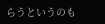らうというのも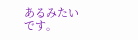あるみたいです。